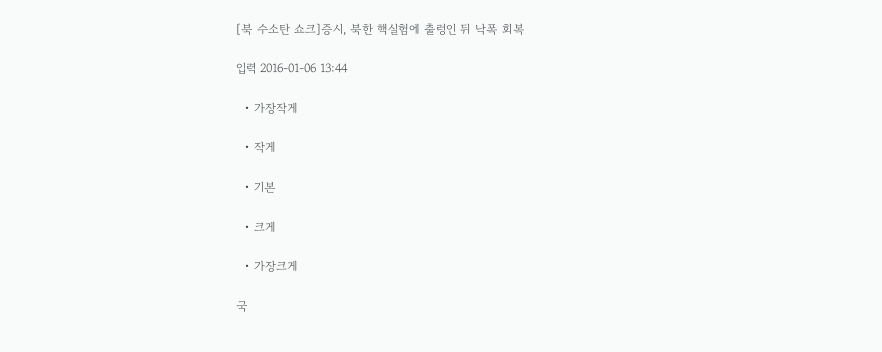[북 수소탄 쇼크]증시, 북한 핵실험에 출렁인 뒤 낙폭 회복

입력 2016-01-06 13:44

  • 가장작게

  • 작게

  • 기본

  • 크게

  • 가장크게

국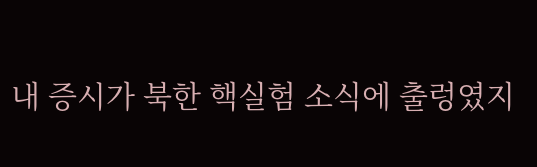내 증시가 북한 핵실험 소식에 출렁였지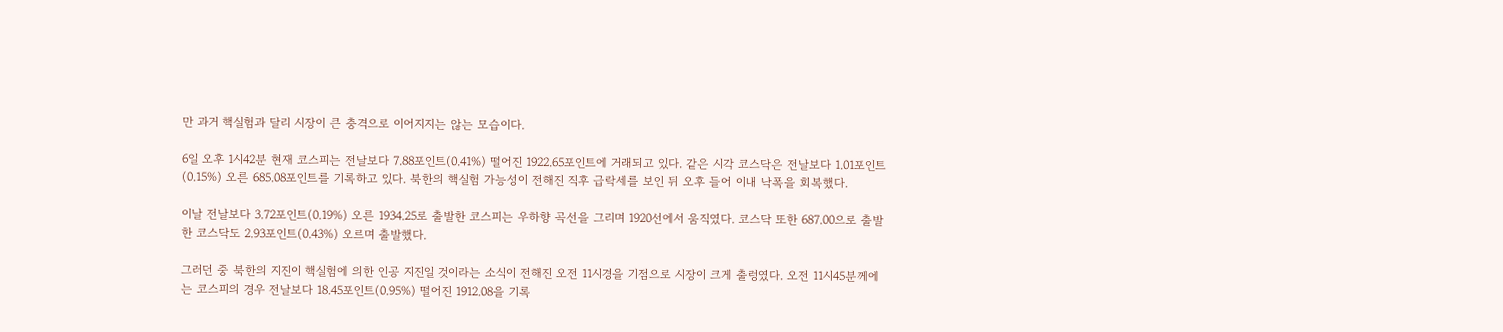만 과거 핵실험과 달리 시장이 큰 충격으로 이어지지는 않는 모습이다.

6일 오후 1시42분 현재 코스피는 전날보다 7.88포인트(0.41%) 떨어진 1922.65포인트에 거래되고 있다. 같은 시각 코스닥은 전날보다 1.01포인트(0.15%) 오른 685.08포인트를 기록하고 있다. 북한의 핵실험 가능성이 전해진 직후 급락세를 보인 뒤 오후 들어 이내 낙폭을 회복했다.

이날 전날보다 3.72포인트(0.19%) 오른 1934.25로 출발한 코스피는 우하향 곡선을 그리며 1920선에서 움직였다. 코스닥 또한 687.00으로 출발한 코스닥도 2.93포인트(0.43%) 오르며 출발했다.

그러던 중 북한의 지진이 핵실험에 의한 인공 지진일 것이라는 소식이 전해진 오전 11시경을 기점으로 시장이 크게 출렁였다. 오전 11시45분께에는 코스피의 경우 전날보다 18.45포인트(0.95%) 떨어진 1912.08을 기록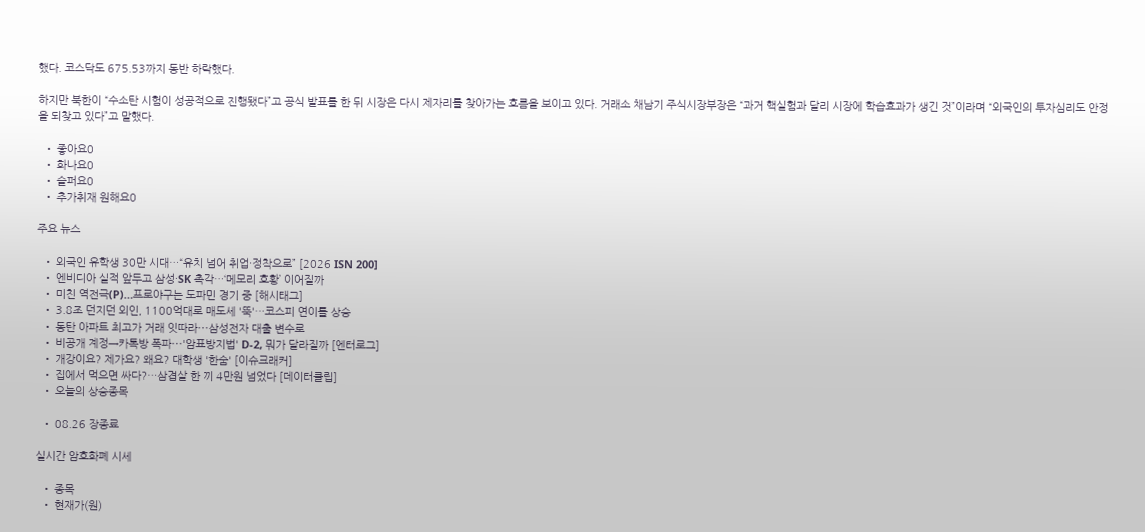했다. 코스닥도 675.53까지 동반 하락했다.

하지만 북한이 “수소탄 시험이 성공적으로 진행됐다”고 공식 발표를 한 뒤 시장은 다시 제자리를 찾아가는 흐름을 보이고 있다. 거래소 채남기 주식시장부장은 “과거 핵실험과 달리 시장에 학습효과가 생긴 것”이라며 “외국인의 투자심리도 안정을 되찾고 있다”고 말했다.

  • 좋아요0
  • 화나요0
  • 슬퍼요0
  • 추가취재 원해요0

주요 뉴스

  • 외국인 유학생 30만 시대…“유치 넘어 취업·정착으로” [2026 ISN 200]
  • 엔비디아 실적 앞두고 삼성·SK 촉각…‘메모리 호황’ 이어질까
  • 미친 역전극(P)…프로야구는 도파민 경기 중 [해시태그]
  • 3.8조 던지던 외인, 1100억대로 매도세 '뚝'…코스피 연이틀 상승
  • 동탄 아파트 최고가 거래 잇따라⋯삼성전자 대출 변수로
  • 비공개 계정→카톡방 폭파⋯'암표방지법' D-2, 뭐가 달라질까 [엔터로그]
  • 개강이요? 제가요? 왜요? 대학생 '한숨' [이슈크래커]
  • 집에서 먹으면 싸다?…삼겹살 한 끼 4만원 넘었다 [데이터클립]
  • 오늘의 상승종목

  • 08.26 장종료

실시간 암호화폐 시세

  • 종목
  • 현재가(원)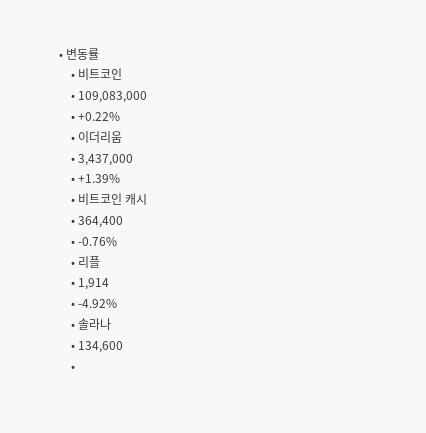• 변동률
    • 비트코인
    • 109,083,000
    • +0.22%
    • 이더리움
    • 3,437,000
    • +1.39%
    • 비트코인 캐시
    • 364,400
    • -0.76%
    • 리플
    • 1,914
    • -4.92%
    • 솔라나
    • 134,600
    •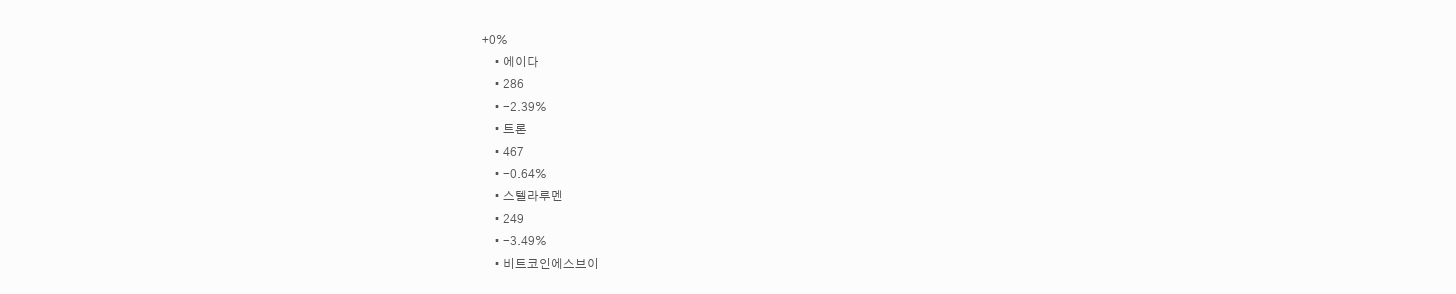+0%
    • 에이다
    • 286
    • -2.39%
    • 트론
    • 467
    • -0.64%
    • 스텔라루멘
    • 249
    • -3.49%
    • 비트코인에스브이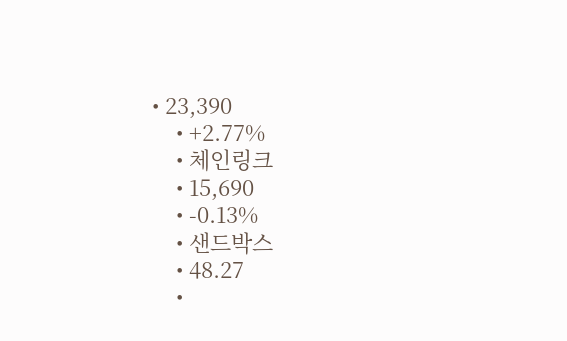• 23,390
    • +2.77%
    • 체인링크
    • 15,690
    • -0.13%
    • 샌드박스
    • 48.27
    •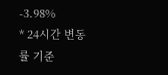-3.98%
* 24시간 변동률 기준